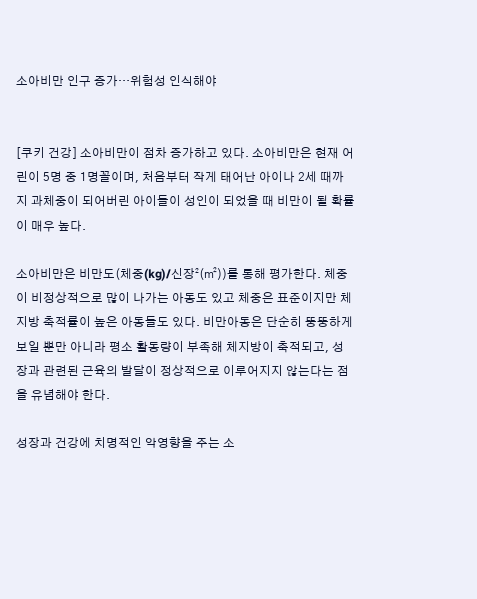소아비만 인구 증가…위험성 인식해야


[쿠키 건강] 소아비만이 점차 증가하고 있다. 소아비만은 현재 어린이 5명 중 1명꼴이며, 처음부터 작게 태어난 아이나 2세 때까지 과체중이 되어버린 아이들이 성인이 되었을 때 비만이 될 확률이 매우 높다.

소아비만은 비만도(체중(kg)/신장²(㎡))를 통해 평가한다. 체중이 비정상적으로 많이 나가는 아동도 있고 체중은 표준이지만 체지방 축적률이 높은 아동들도 있다. 비만아동은 단순히 뚱뚱하게 보일 뿐만 아니라 평소 활동량이 부족해 체지방이 축적되고, 성장과 관련된 근육의 발달이 정상적으로 이루어지지 않는다는 점을 유념해야 한다.

성장과 건강에 치명적인 악영향을 주는 소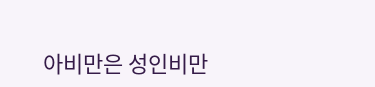아비만은 성인비만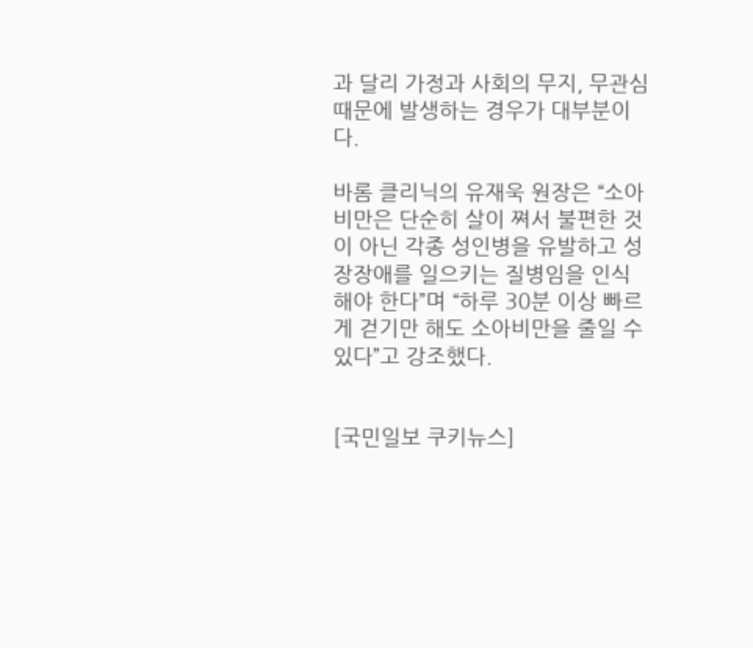과 달리 가정과 사회의 무지, 무관심 때문에 발생하는 경우가 대부분이다.

바롬 클리닉의 유재욱 원장은 “소아비만은 단순히 살이 쪄서 불편한 것이 아닌 각종 성인병을 유발하고 성장장애를 일으키는 질병임을 인식해야 한다”며 “하루 30분 이상 빠르게 걷기만 해도 소아비만을 줄일 수 있다”고 강조했다.


[국민일보 쿠키뉴스]